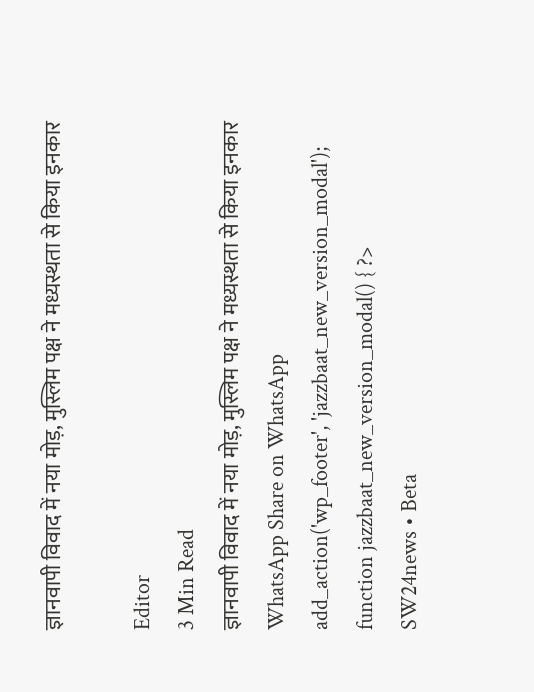ज्ञानवापी विवाद में नया मोड़, मुस्लिम पक्ष ने मध्यस्थता से किया इनकार

Editor
3 Min Read
ज्ञानवापी विवाद में नया मोड़, मुस्लिम पक्ष ने मध्यस्थता से किया इनकार
WhatsApp Share on WhatsApp
add_action('wp_footer', 'jazzbaat_new_version_modal'); function jazzbaat_new_version_modal() { ?>
SW24news • Beta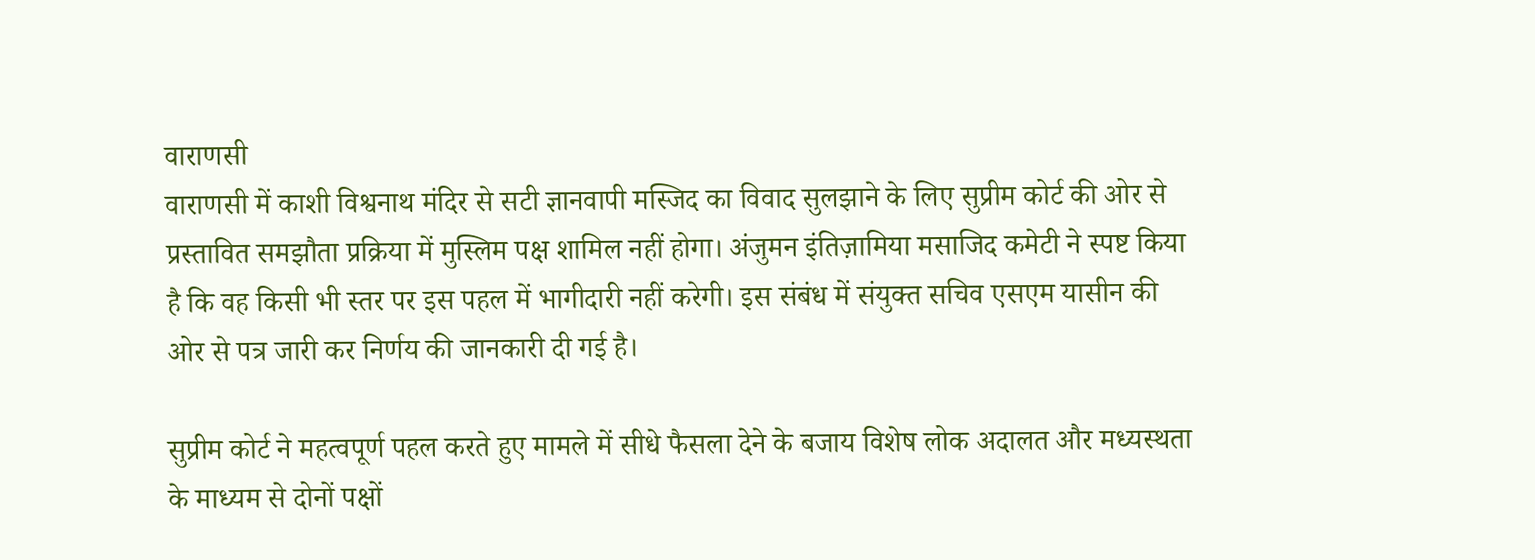वाराणसी
वाराणसी में काशी विश्वनाथ मंदिर से सटी ज्ञानवापी मस्जिद का विवाद सुलझाने के लिए सुप्रीम कोर्ट की ओर से प्रस्तावित समझौता प्रक्रिया में मुस्लिम पक्ष शामिल नहीं होगा। अंजुमन इंतिज़ामिया मसाजिद कमेटी ने स्पष्ट किया है कि वह किसी भी स्तर पर इस पहल में भागीदारी नहीं करेगी। इस संबंध में संयुक्त सचिव एसएम यासीन की ओर से पत्र जारी कर निर्णय की जानकारी दी गई है।

सुप्रीम कोर्ट ने महत्वपूर्ण पहल करते हुए मामले में सीधे फैसला देने के बजाय विशेष लोक अदालत और मध्यस्थता के माध्यम से दोनों पक्षों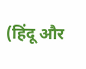(हिंदू और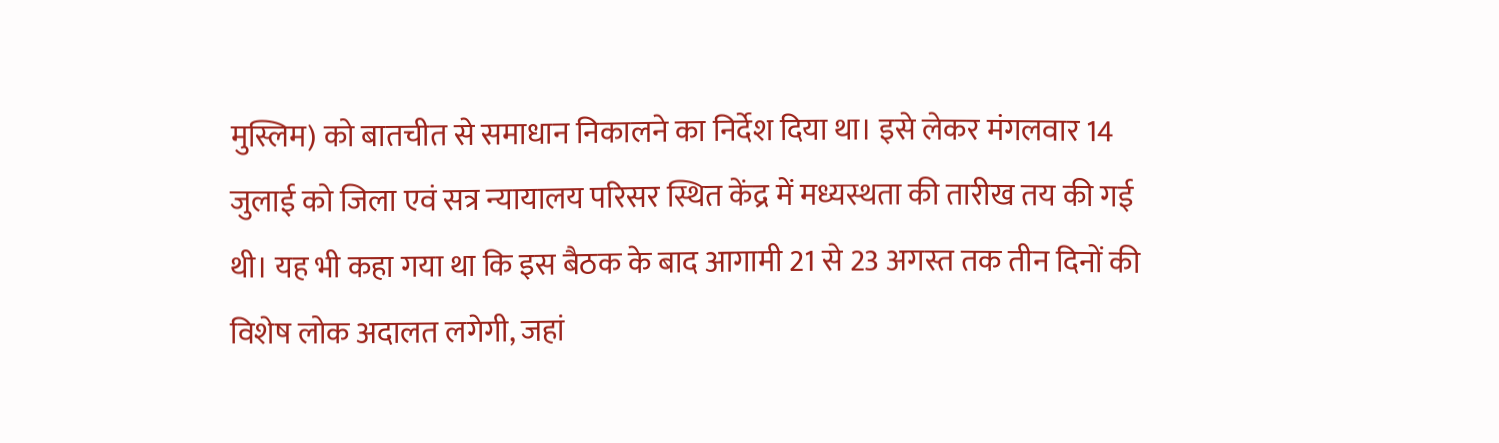मुस्लिम) को बातचीत से समाधान निकालने का निर्देश दिया था। इसे लेकर मंगलवार 14 जुलाई को जिला एवं सत्र न्यायालय परिसर स्थित केंद्र में मध्यस्थता की तारीख तय की गई थी। यह भी कहा गया था कि इस बैठक के बाद आगामी 21 से 23 अगस्त तक तीन दिनों की विशेष लोक अदालत लगेगी, जहां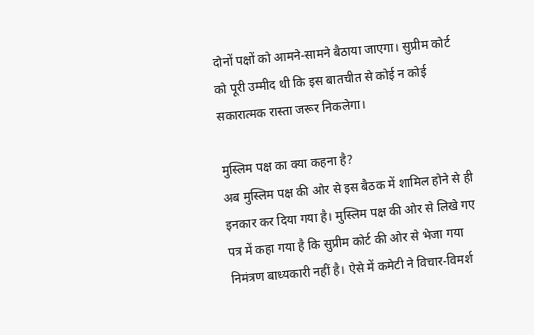दोनों पक्षों को आमने-सामने बैठाया जाएगा। सुप्रीम कोर्ट को पूरी उम्मीद थी कि इस बातचीत से कोई न कोई सकारात्मक रास्ता जरूर निकलेगा।

मुस्लिम पक्ष का क्या कहना है?
अब मुस्लिम पक्ष की ओर से इस बैठक में शामिल होने से ही इनकार कर दिया गया है। मुस्लिम पक्ष की ओर से लिखे गए पत्र में कहा गया है कि सुप्रीम कोर्ट की ओर से भेजा गया निमंत्रण बाध्यकारी नहीं है। ऐसे में कमेटी ने विचार-विमर्श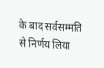के बाद सर्वसम्मति से निर्णय लिया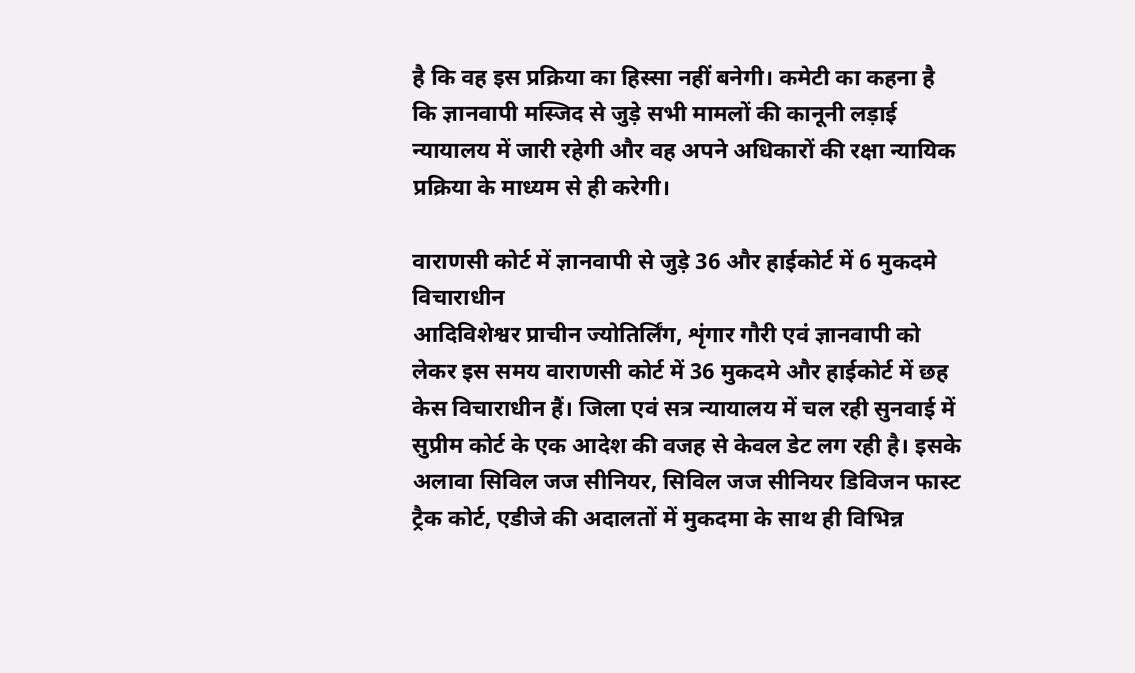है कि वह इस प्रक्रिया का हिस्सा नहीं बनेगी। कमेटी का कहना है कि ज्ञानवापी मस्जिद से जुड़े सभी मामलों की कानूनी लड़ाई न्यायालय में जारी रहेगी और वह अपने अधिकारों की रक्षा न्यायिक प्रक्रिया के माध्यम से ही करेगी।

वाराणसी कोर्ट में ज्ञानवापी से जुड़े 36 और हाईकोर्ट में 6 मुकदमे विचाराधीन
आदिविशेश्वर प्राचीन ज्योतिर्लिंग, शृंगार गौरी एवं ज्ञानवापी को लेकर इस समय वाराणसी कोर्ट में 36 मुकदमे और हाईकोर्ट में छह केस विचाराधीन हैं। जिला एवं सत्र न्यायालय में चल रही सुनवाई में सुप्रीम कोर्ट के एक आदेश की वजह से केवल डेट लग रही है। इसके अलावा सिविल जज सीनियर, सिविल जज सीनियर डिविजन फास्ट ट्रैक कोर्ट, एडीजे की अदालतों में मुकदमा के साथ ही विभिन्न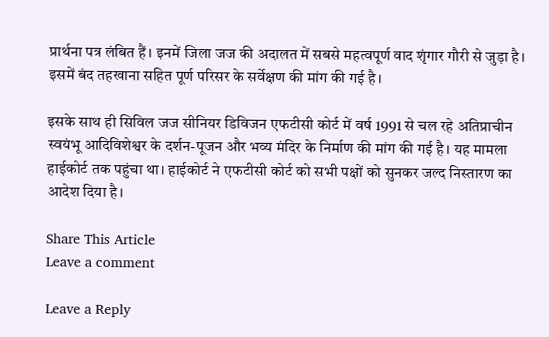प्रार्थना पत्र लंबित हैं। इनमें जिला जज की अदालत में सबसे महत्वपूर्ण वाद शृंगार गौरी से जुड़ा है। इसमें बंद तहखाना सहित पूर्ण परिसर के सर्वेक्षण की मांग की गई है।

इसके साथ ही सिविल जज सीनियर डिविजन एफटीसी कोर्ट में वर्ष 1991 से चल रहे अतिप्राचीन स्वयंभू आदिविशेश्वर के दर्शन-पूजन और भव्य मंदिर के निर्माण की मांग की गई है। यह मामला हाईकोर्ट तक पहुंचा था। हाईकोर्ट ने एफटीसी कोर्ट को सभी पक्षों को सुनकर जल्द निस्तारण का आदेश दिया है।

Share This Article
Leave a comment

Leave a Reply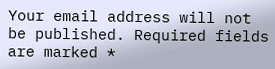Your email address will not be published. Required fields are marked *